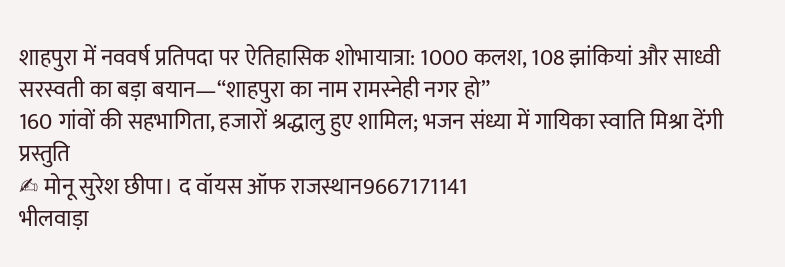शाहपुरा में नववर्ष प्रतिपदा पर ऐतिहासिक शोभायात्रा: 1000 कलश, 108 झांकियां और साध्वी सरस्वती का बड़ा बयान—“शाहपुरा का नाम रामस्नेही नगर हो”
160 गांवों की सहभागिता, हजारों श्रद्धालु हुए शामिल; भजन संध्या में गायिका स्वाति मिश्रा देंगी प्रस्तुति
✍ मोनू सुरेश छीपा। द वॉयस ऑफ राजस्थान9667171141
भीलवाड़ा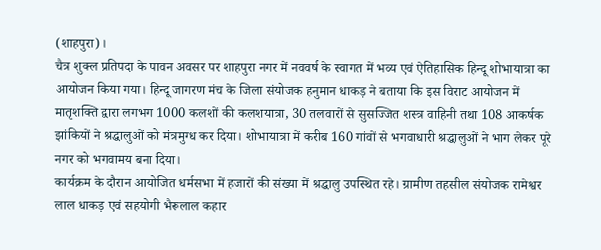(शाहपुरा)।
चैत्र शुक्ल प्रतिपदा के पावन अवसर पर शाहपुरा नगर में नववर्ष के स्वागत में भव्य एवं ऐतिहासिक हिन्दू शोभायात्रा का आयोजन किया गया। हिन्दू जागरण मंच के जिला संयोजक हनुमान धाकड़ ने बताया कि इस विराट आयोजन में मातृशक्ति द्वारा लगभग 1000 कलशों की कलशयात्रा, 30 तलवारों से सुसज्जित शस्त्र वाहिनी तथा 108 आकर्षक झांकियों ने श्रद्धालुओं को मंत्रमुग्ध कर दिया। शोभायात्रा में करीब 160 गांवों से भगवाधारी श्रद्धालुओं ने भाग लेकर पूरे नगर को भगवामय बना दिया।
कार्यक्रम के दौरान आयोजित धर्मसभा में हजारों की संख्या में श्रद्धालु उपस्थित रहे। ग्रामीण तहसील संयोजक रामेश्वर लाल धाकड़ एवं सहयोगी भैरूलाल कहार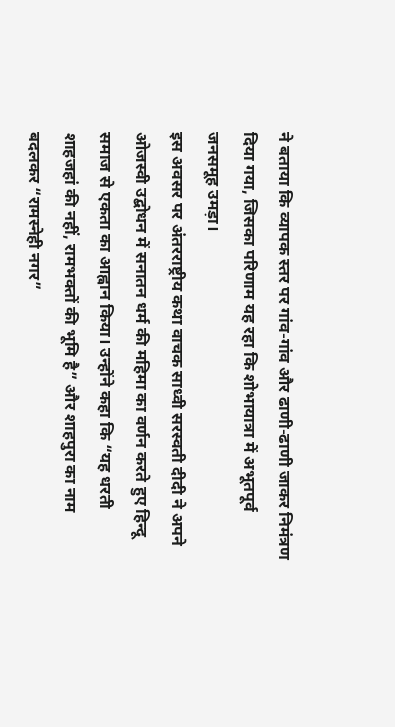ने बताया कि व्यापक स्तर पर गांव-गांव और ढाणी-ढाणी जाकर निमंत्रण दिया गया, जिसका परिणाम यह रहा कि शोभायात्रा में अभूतपूर्व जनसमूह उमड़ा।
इस अवसर पर अंतरराष्ट्रीय कथा वाचक साध्वी सरस्वती दीदी ने अपने ओजस्वी उद्बोधन में सनातन धर्म की महिमा का वर्णन करते हुए हिन्दू समाज से एकता का आह्वान किया। उन्होंने कहा कि “यह धरती शाहजहां की नहीं, रामभक्तों की भूमि है” और शाहपुरा का नाम बदलकर “रामस्नेही नगर”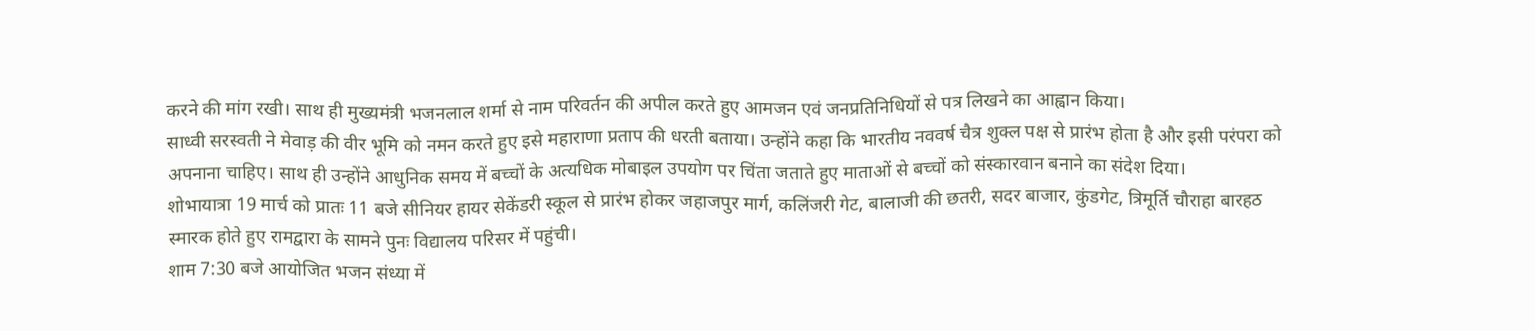करने की मांग रखी। साथ ही मुख्यमंत्री भजनलाल शर्मा से नाम परिवर्तन की अपील करते हुए आमजन एवं जनप्रतिनिधियों से पत्र लिखने का आह्वान किया।
साध्वी सरस्वती ने मेवाड़ की वीर भूमि को नमन करते हुए इसे महाराणा प्रताप की धरती बताया। उन्होंने कहा कि भारतीय नववर्ष चैत्र शुक्ल पक्ष से प्रारंभ होता है और इसी परंपरा को अपनाना चाहिए। साथ ही उन्होंने आधुनिक समय में बच्चों के अत्यधिक मोबाइल उपयोग पर चिंता जताते हुए माताओं से बच्चों को संस्कारवान बनाने का संदेश दिया।
शोभायात्रा 19 मार्च को प्रातः 11 बजे सीनियर हायर सेकेंडरी स्कूल से प्रारंभ होकर जहाजपुर मार्ग, कलिंजरी गेट, बालाजी की छतरी, सदर बाजार, कुंडगेट, त्रिमूर्ति चौराहा बारहठ स्मारक होते हुए रामद्वारा के सामने पुनः विद्यालय परिसर में पहुंची।
शाम 7:30 बजे आयोजित भजन संध्या में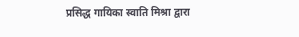प्रसिद्ध गायिका स्वाति मिश्रा द्वारा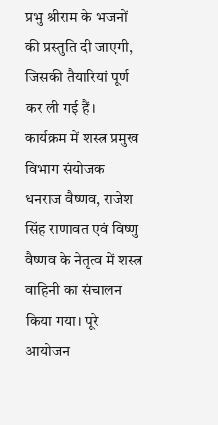प्रभु श्रीराम के भजनों की प्रस्तुति दी जाएगी, जिसकी तैयारियां पूर्ण कर ली गई हैं।
कार्यक्रम में शस्त्र प्रमुख विभाग संयोजक धनराज वैष्णव, राजेश सिंह राणावत एवं विष्णु वैष्णव के नेतृत्व में शस्त्र वाहिनी का संचालन किया गया। पूरे आयोजन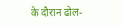के दौरान ढोल-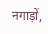नगाड़ों,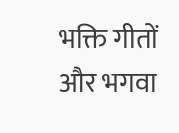भक्ति गीतों और भगवा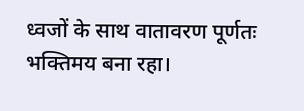ध्वजों के साथ वातावरण पूर्णतः भक्तिमय बना रहा।